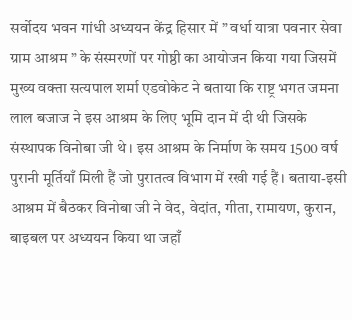सर्वोदय भवन गांधी अध्ययन केंद्र हिसार में ” वर्धा यात्रा पवनार सेवा ग्राम आश्रम ” के संस्मरणों पर गोष्ठी का आयोजन किया गया जिसमें मुख्य वक्ता सत्यपाल शर्मा एडवोकेट ने बताया कि राष्ट्र भगत जमना लाल बजाज ने इस आश्रम के लिए भूमि दान में दी थी जिसके संस्थापक विनोबा जी थे । इस आश्रम के निर्माण के समय 1500 वर्ष पुरानी मूर्तियाँ मिली हैं जो पुरातत्व विभाग में रखी गई हैं। बताया-इसी आश्रम में बैठकर विनोबा जी ने वेद, वेदांत, गीता, रामायण, कुरान, बाइबल पर अध्ययन किया था जहाँ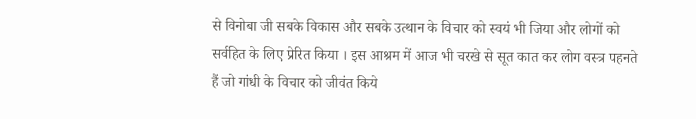से विनोबा जी सबके विकास और सबके उत्थान के विचार को स्वयं भी जिया और लोगों को सर्वहित के लिए प्रेरित किया । इस आश्रम में आज भी चरखे से सूत कात कर लोग वस्त्र पहनते हैं जो गांधी के विचार को जीवंत किये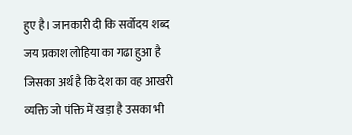हुए है। जानकारी दी कि सर्वोदय शब्द जय प्रकाश लोहिया का गढा हुआ है जिसका अर्थ है कि देश का वह आखरी व्यक्ति जो पंक्ति में खड़ा है उसका भी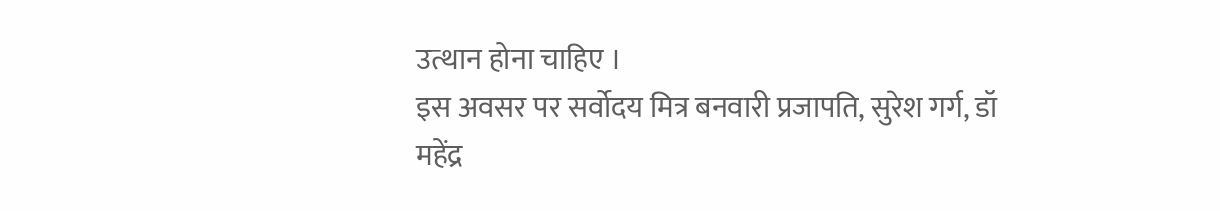उत्थान होना चाहिए ।
इस अवसर पर सर्वोदय मित्र बनवारी प्रजापति, सुरेश गर्ग, डॉ महेंद्र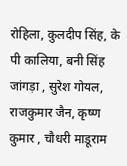रोहिला, कुलदीप सिंह, के पी कालिया, बनी सिंह जांगड़ा , सुरेश गोयल, राजकुमार जैन, कृष्ण कुमार , चौधरी माडूराम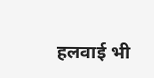हलवाई भी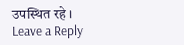उपस्थित रहे ।
Leave a Reply